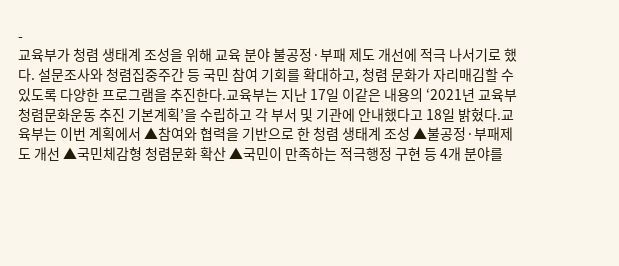-
교육부가 청렴 생태계 조성을 위해 교육 분야 불공정·부패 제도 개선에 적극 나서기로 했다. 설문조사와 청렴집중주간 등 국민 참여 기회를 확대하고, 청렴 문화가 자리매김할 수 있도록 다양한 프로그램을 추진한다.교육부는 지난 17일 이같은 내용의 ‘2021년 교육부 청렴문화운동 추진 기본계획’을 수립하고 각 부서 및 기관에 안내했다고 18일 밝혔다.교육부는 이번 계획에서 ▲참여와 협력을 기반으로 한 청렴 생태계 조성 ▲불공정·부패제도 개선 ▲국민체감형 청렴문화 확산 ▲국민이 만족하는 적극행정 구현 등 4개 분야를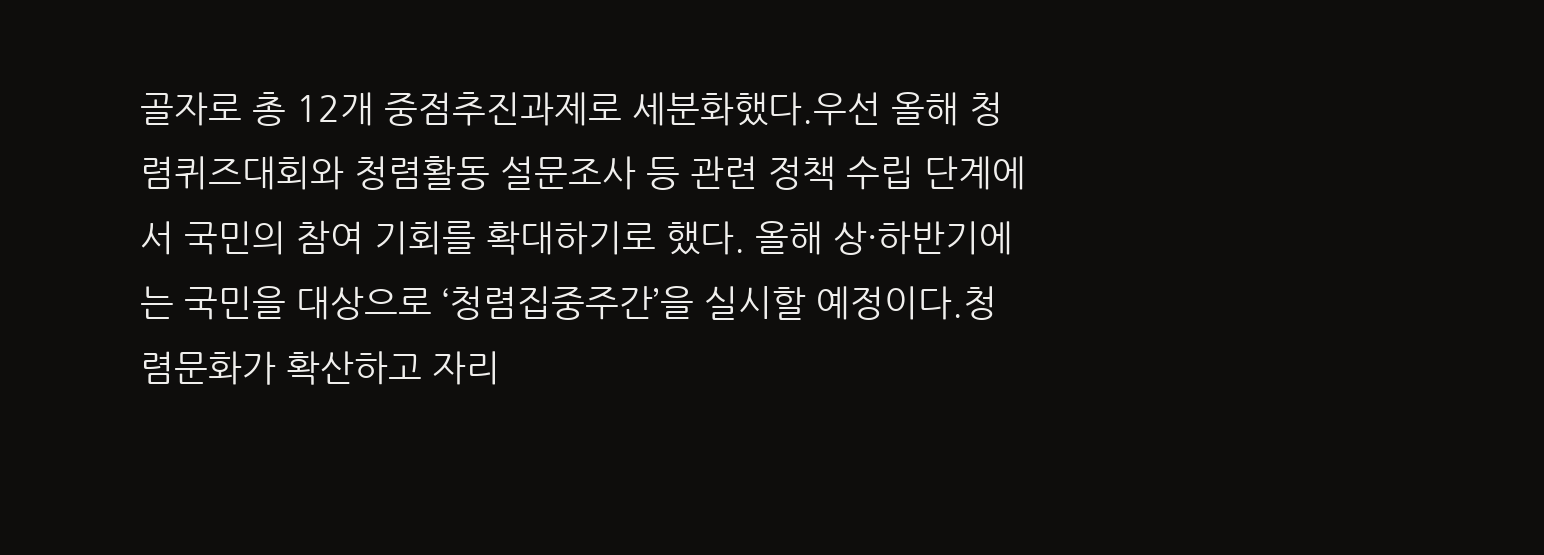골자로 총 12개 중점추진과제로 세분화했다.우선 올해 청렴퀴즈대회와 청렴활동 설문조사 등 관련 정책 수립 단계에서 국민의 참여 기회를 확대하기로 했다. 올해 상·하반기에는 국민을 대상으로 ‘청렴집중주간’을 실시할 예정이다.청렴문화가 확산하고 자리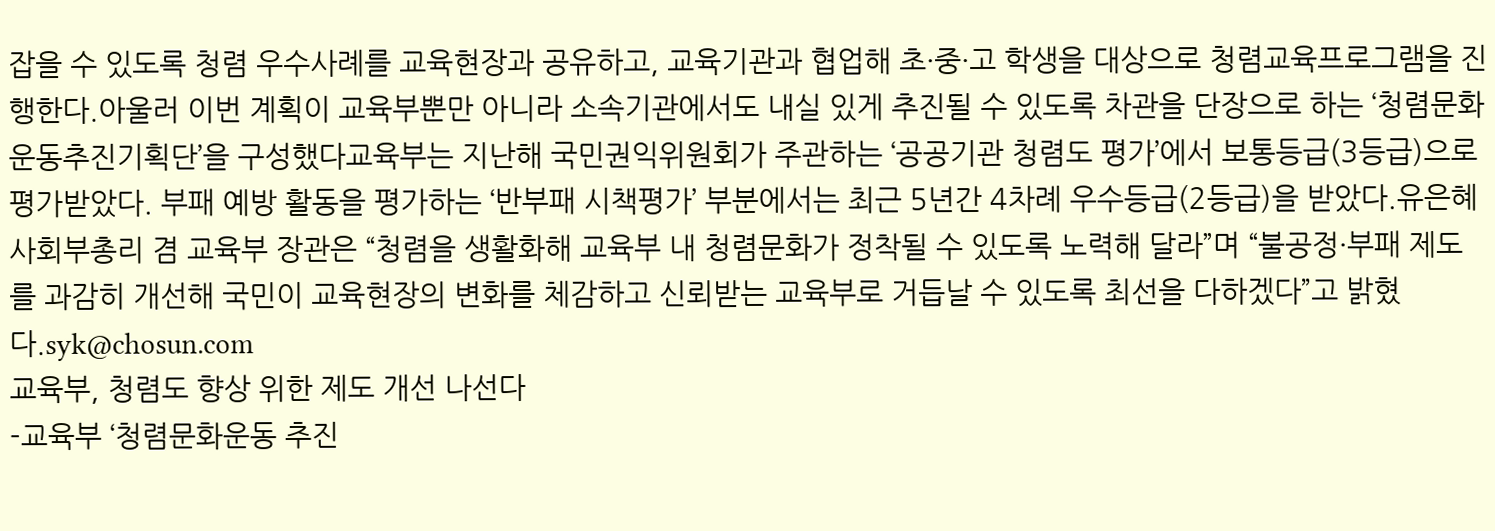잡을 수 있도록 청렴 우수사례를 교육현장과 공유하고, 교육기관과 협업해 초·중·고 학생을 대상으로 청렴교육프로그램을 진행한다.아울러 이번 계획이 교육부뿐만 아니라 소속기관에서도 내실 있게 추진될 수 있도록 차관을 단장으로 하는 ‘청렴문화운동추진기획단’을 구성했다교육부는 지난해 국민권익위원회가 주관하는 ‘공공기관 청렴도 평가’에서 보통등급(3등급)으로 평가받았다. 부패 예방 활동을 평가하는 ‘반부패 시책평가’ 부분에서는 최근 5년간 4차례 우수등급(2등급)을 받았다.유은혜 사회부총리 겸 교육부 장관은 “청렴을 생활화해 교육부 내 청렴문화가 정착될 수 있도록 노력해 달라”며 “불공정·부패 제도를 과감히 개선해 국민이 교육현장의 변화를 체감하고 신뢰받는 교육부로 거듭날 수 있도록 최선을 다하겠다”고 밝혔다.syk@chosun.com
교육부, 청렴도 향상 위한 제도 개선 나선다
-교육부 ‘청렴문화운동 추진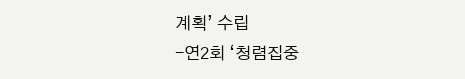계획’ 수립
-연2회 ‘청렴집중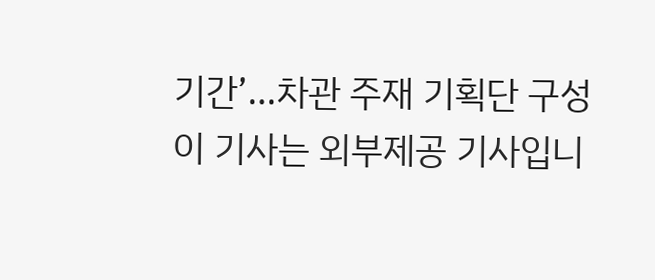기간’…차관 주재 기획단 구성
이 기사는 외부제공 기사입니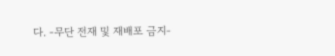다. -무단 전재 및 재배포 금지-